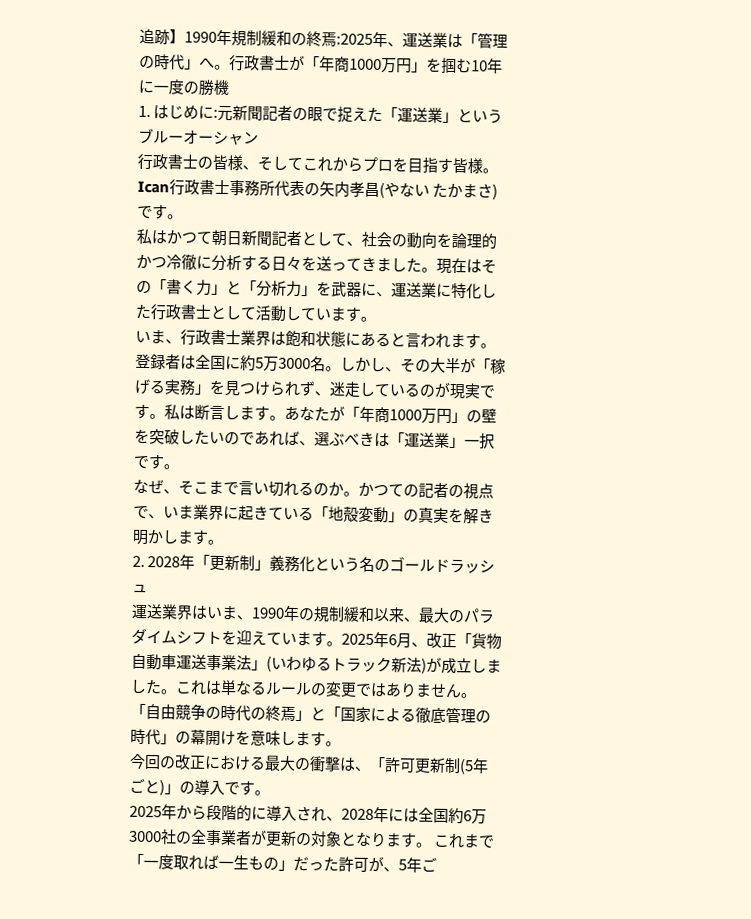追跡】1990年規制緩和の終焉:2025年、運送業は「管理の時代」へ。行政書士が「年商1000万円」を掴む10年に一度の勝機
1. はじめに:元新聞記者の眼で捉えた「運送業」というブルーオーシャン
行政書士の皆様、そしてこれからプロを目指す皆様。Ican行政書士事務所代表の矢内孝昌(やない たかまさ)です。
私はかつて朝日新聞記者として、社会の動向を論理的かつ冷徹に分析する日々を送ってきました。現在はその「書く力」と「分析力」を武器に、運送業に特化した行政書士として活動しています。
いま、行政書士業界は飽和状態にあると言われます。登録者は全国に約5万3000名。しかし、その大半が「稼げる実務」を見つけられず、迷走しているのが現実です。私は断言します。あなたが「年商1000万円」の壁を突破したいのであれば、選ぶべきは「運送業」一択です。
なぜ、そこまで言い切れるのか。かつての記者の視点で、いま業界に起きている「地殻変動」の真実を解き明かします。
2. 2028年「更新制」義務化という名のゴールドラッシュ
運送業界はいま、1990年の規制緩和以来、最大のパラダイムシフトを迎えています。2025年6月、改正「貨物自動車運送事業法」(いわゆるトラック新法)が成立しました。これは単なるルールの変更ではありません。「自由競争の時代の終焉」と「国家による徹底管理の時代」の幕開けを意味します。
今回の改正における最大の衝撃は、「許可更新制(5年ごと)」の導入です。
2025年から段階的に導入され、2028年には全国約6万3000社の全事業者が更新の対象となります。 これまで「一度取れば一生もの」だった許可が、5年ご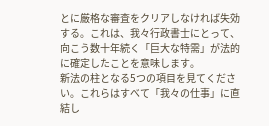とに厳格な審査をクリアしなければ失効する。これは、我々行政書士にとって、向こう数十年続く「巨大な特需」が法的に確定したことを意味します。
新法の柱となる5つの項目を見てください。これらはすべて「我々の仕事」に直結し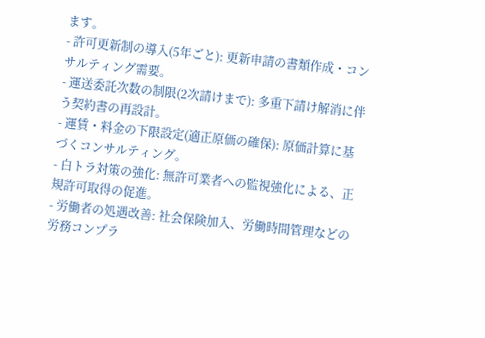ます。
- 許可更新制の導入(5年ごと): 更新申請の書類作成・コンサルティング需要。
- 運送委託次数の制限(2次請けまで): 多重下請け解消に伴う契約書の再設計。
- 運賃・料金の下限設定(適正原価の確保): 原価計算に基づくコンサルティング。
- 白トラ対策の強化: 無許可業者への監視強化による、正規許可取得の促進。
- 労働者の処遇改善: 社会保険加入、労働時間管理などの労務コンプラ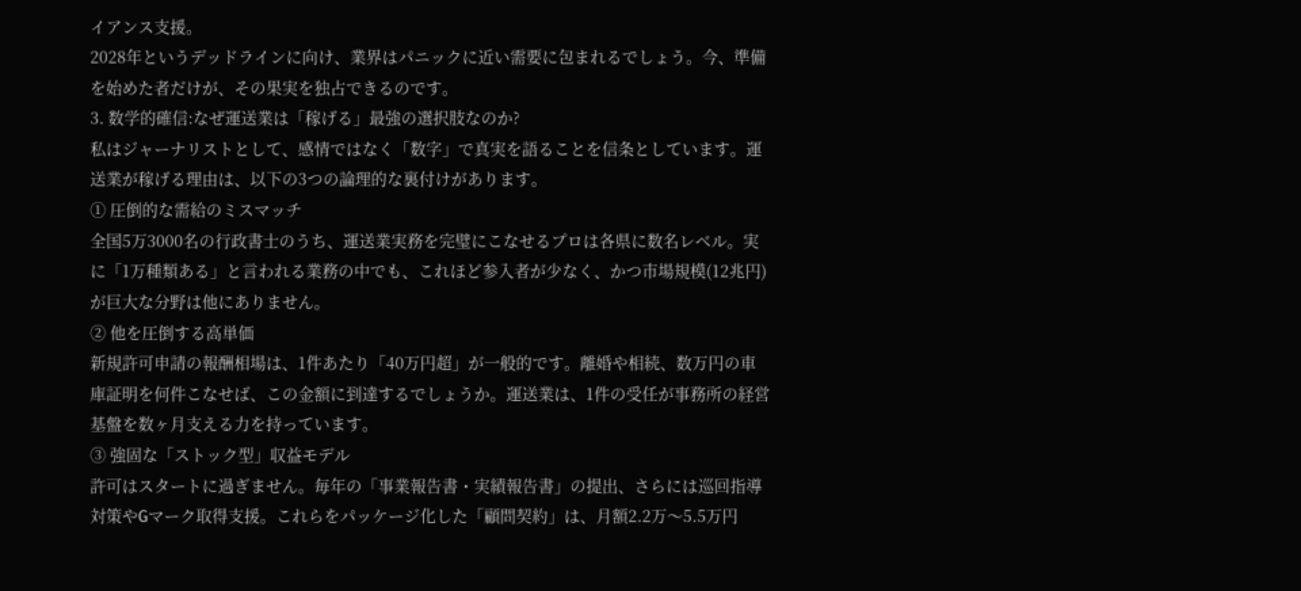イアンス支援。
2028年というデッドラインに向け、業界はパニックに近い需要に包まれるでしょう。今、準備を始めた者だけが、その果実を独占できるのです。
3. 数学的確信:なぜ運送業は「稼げる」最強の選択肢なのか?
私はジャーナリストとして、感情ではなく「数字」で真実を語ることを信条としています。運送業が稼げる理由は、以下の3つの論理的な裏付けがあります。
① 圧倒的な需給のミスマッチ
全国5万3000名の行政書士のうち、運送業実務を完璧にこなせるプロは各県に数名レベル。実に「1万種類ある」と言われる業務の中でも、これほど参入者が少なく、かつ市場規模(12兆円)が巨大な分野は他にありません。
② 他を圧倒する高単価
新規許可申請の報酬相場は、1件あたり「40万円超」が一般的です。離婚や相続、数万円の車庫証明を何件こなせば、この金額に到達するでしょうか。運送業は、1件の受任が事務所の経営基盤を数ヶ月支える力を持っています。
③ 強固な「ストック型」収益モデル
許可はスタートに過ぎません。毎年の「事業報告書・実績報告書」の提出、さらには巡回指導対策やGマーク取得支援。これらをパッケージ化した「顧問契約」は、月額2.2万〜5.5万円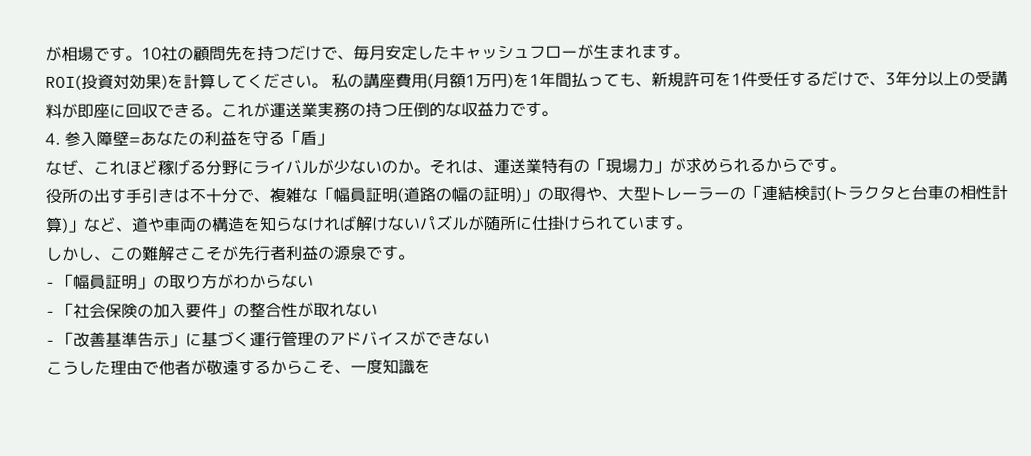が相場です。10社の顧問先を持つだけで、毎月安定したキャッシュフローが生まれます。
ROI(投資対効果)を計算してください。 私の講座費用(月額1万円)を1年間払っても、新規許可を1件受任するだけで、3年分以上の受講料が即座に回収できる。これが運送業実務の持つ圧倒的な収益力です。
4. 参入障壁=あなたの利益を守る「盾」
なぜ、これほど稼げる分野にライバルが少ないのか。それは、運送業特有の「現場力」が求められるからです。
役所の出す手引きは不十分で、複雑な「幅員証明(道路の幅の証明)」の取得や、大型トレーラーの「連結検討(トラクタと台車の相性計算)」など、道や車両の構造を知らなければ解けないパズルが随所に仕掛けられています。
しかし、この難解さこそが先行者利益の源泉です。
- 「幅員証明」の取り方がわからない
- 「社会保険の加入要件」の整合性が取れない
- 「改善基準告示」に基づく運行管理のアドバイスができない
こうした理由で他者が敬遠するからこそ、一度知識を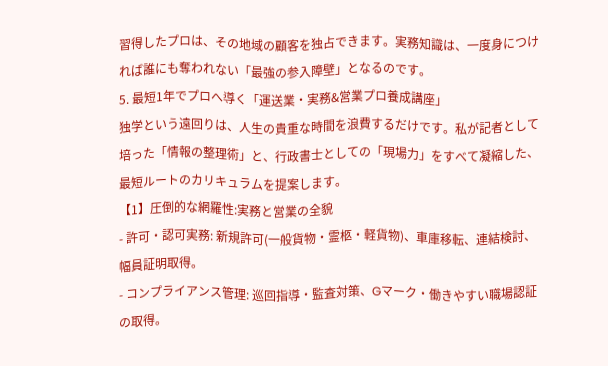習得したプロは、その地域の顧客を独占できます。実務知識は、一度身につければ誰にも奪われない「最強の参入障壁」となるのです。
5. 最短1年でプロへ導く「運送業・実務&営業プロ養成講座」
独学という遠回りは、人生の貴重な時間を浪費するだけです。私が記者として培った「情報の整理術」と、行政書士としての「現場力」をすべて凝縮した、最短ルートのカリキュラムを提案します。
【1】圧倒的な網羅性:実務と営業の全貌
- 許可・認可実務: 新規許可(一般貨物・霊柩・軽貨物)、車庫移転、連結検討、幅員証明取得。
- コンプライアンス管理: 巡回指導・監査対策、Gマーク・働きやすい職場認証の取得。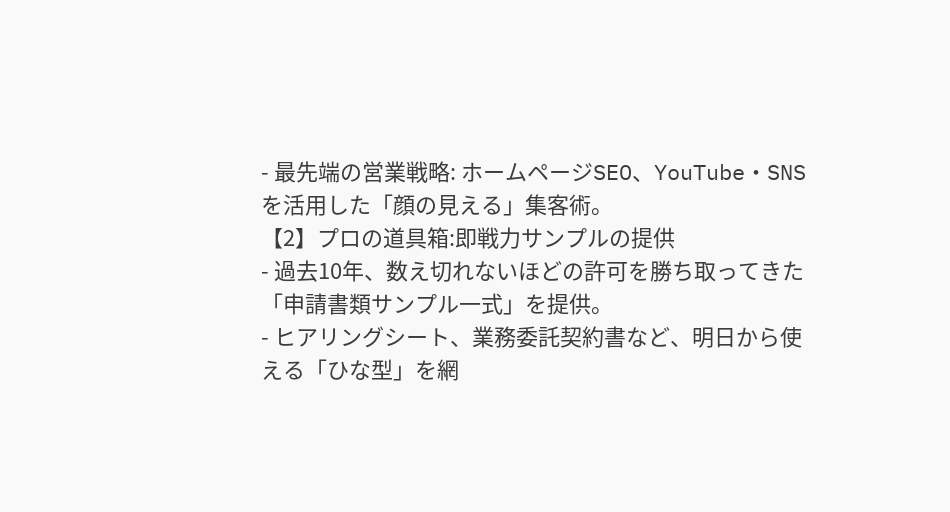- 最先端の営業戦略: ホームページSEO、YouTube・SNSを活用した「顔の見える」集客術。
【2】プロの道具箱:即戦力サンプルの提供
- 過去10年、数え切れないほどの許可を勝ち取ってきた「申請書類サンプル一式」を提供。
- ヒアリングシート、業務委託契約書など、明日から使える「ひな型」を網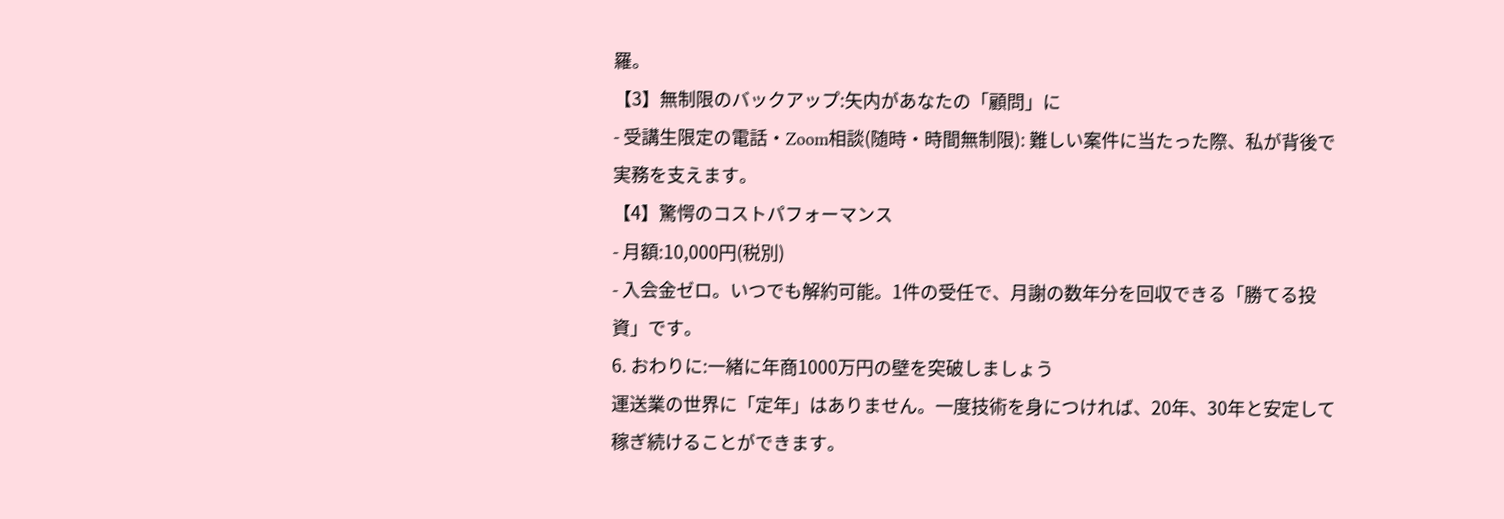羅。
【3】無制限のバックアップ:矢内があなたの「顧問」に
- 受講生限定の電話・Zoom相談(随時・時間無制限): 難しい案件に当たった際、私が背後で実務を支えます。
【4】驚愕のコストパフォーマンス
- 月額:10,000円(税別)
- 入会金ゼロ。いつでも解約可能。1件の受任で、月謝の数年分を回収できる「勝てる投資」です。
6. おわりに:一緒に年商1000万円の壁を突破しましょう
運送業の世界に「定年」はありません。一度技術を身につければ、20年、30年と安定して稼ぎ続けることができます。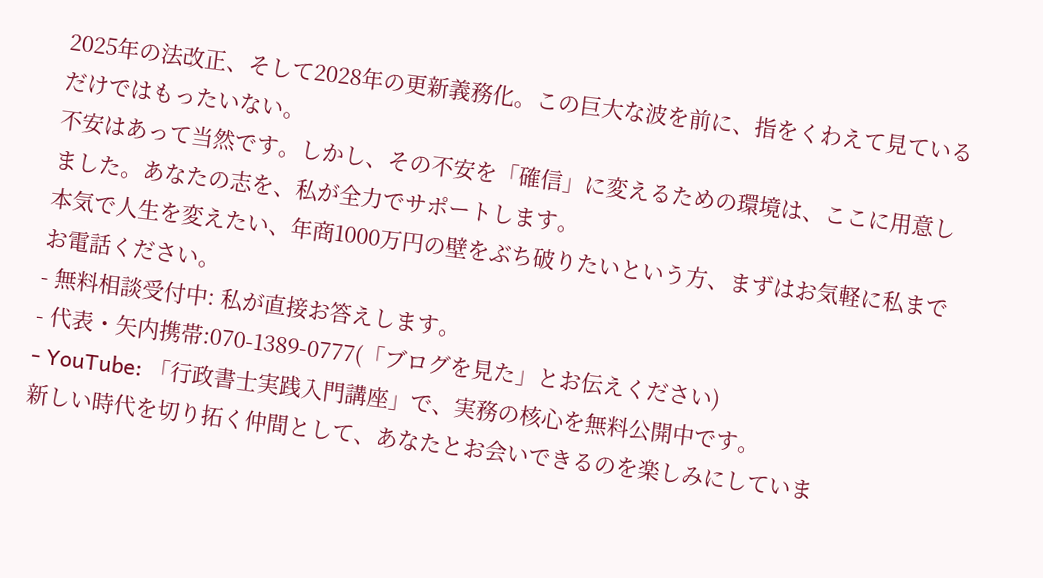2025年の法改正、そして2028年の更新義務化。この巨大な波を前に、指をくわえて見ているだけではもったいない。
不安はあって当然です。しかし、その不安を「確信」に変えるための環境は、ここに用意しました。あなたの志を、私が全力でサポートします。
本気で人生を変えたい、年商1000万円の壁をぶち破りたいという方、まずはお気軽に私までお電話ください。
- 無料相談受付中: 私が直接お答えします。
- 代表・矢内携帯:070-1389-0777(「ブログを見た」とお伝えください)
- YouTube: 「行政書士実践入門講座」で、実務の核心を無料公開中です。
新しい時代を切り拓く仲間として、あなたとお会いできるのを楽しみにしていま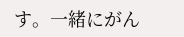す。一緒にがん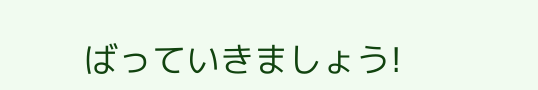ばっていきましょう!